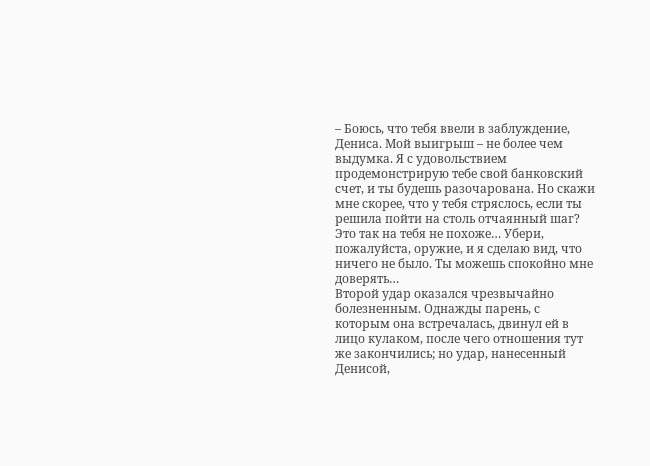– Боюсь, что тебя ввели в заблуждение, Дениса. Мой выигрыш – не более чем выдумка. Я с удовольствием продемонстрирую тебе свой банковский счет, и ты будешь разочарована. Но скажи мне скорее, что у тебя стряслось, если ты решила пойти на столь отчаянный шаг? Это так на тебя не похоже… Убери, пожалуйста, оружие, и я сделаю вид, что ничего не было. Ты можешь спокойно мне доверять…
Второй удар оказался чрезвычайно болезненным. Однажды парень, с которым она встречалась, двинул ей в лицо кулаком, после чего отношения тут же закончились; но удар, нанесенный Денисой,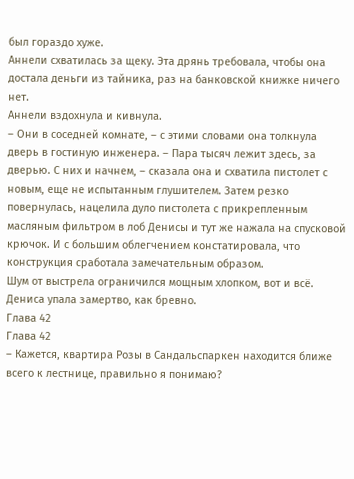был гораздо хуже.
Аннели схватилась за щеку. Эта дрянь требовала, чтобы она достала деньги из тайника, раз на банковской книжке ничего нет.
Аннели вздохнула и кивнула.
– Они в соседней комнате, – с этими словами она толкнула дверь в гостиную инженера. – Пара тысяч лежит здесь, за дверью. С них и начнем, – сказала она и схватила пистолет с новым, еще не испытанным глушителем. Затем резко повернулась, нацелила дуло пистолета с прикрепленным масляным фильтром в лоб Денисы и тут же нажала на спусковой крючок. И с большим облегчением констатировала, что конструкция сработала замечательным образом.
Шум от выстрела ограничился мощным хлопком, вот и всё.
Дениса упала замертво, как бревно.
Глава 42
Глава 42
– Кажется, квартира Розы в Сандальспаркен находится ближе всего к лестнице, правильно я понимаю?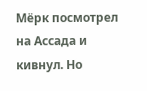Мёрк посмотрел на Ассада и кивнул. Но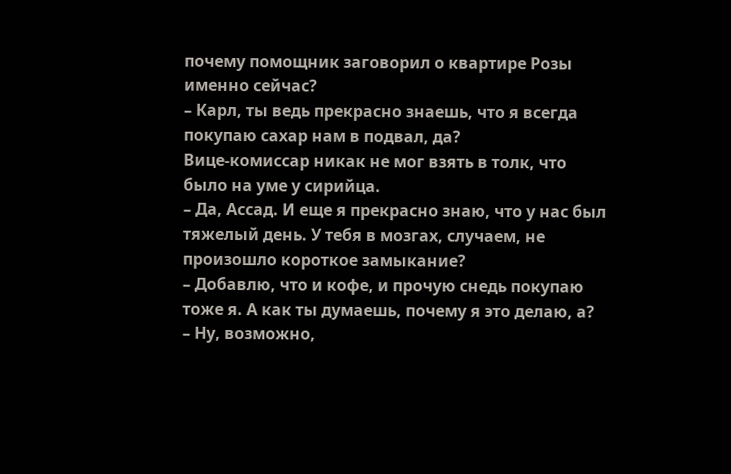почему помощник заговорил о квартире Розы именно сейчас?
– Карл, ты ведь прекрасно знаешь, что я всегда покупаю сахар нам в подвал, да?
Вице-комиссар никак не мог взять в толк, что было на уме у сирийца.
– Да, Ассад. И еще я прекрасно знаю, что у нас был тяжелый день. У тебя в мозгах, случаем, не произошло короткое замыкание?
– Добавлю, что и кофе, и прочую снедь покупаю тоже я. А как ты думаешь, почему я это делаю, а?
– Ну, возможно,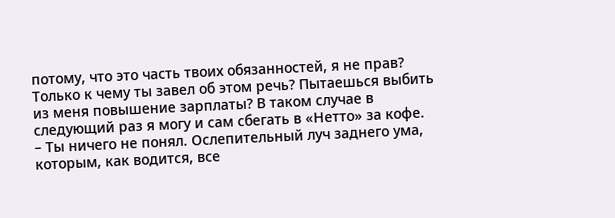потому, что это часть твоих обязанностей, я не прав? Только к чему ты завел об этом речь? Пытаешься выбить из меня повышение зарплаты? В таком случае в следующий раз я могу и сам сбегать в «Нетто» за кофе.
– Ты ничего не понял. Ослепительный луч заднего ума, которым, как водится, все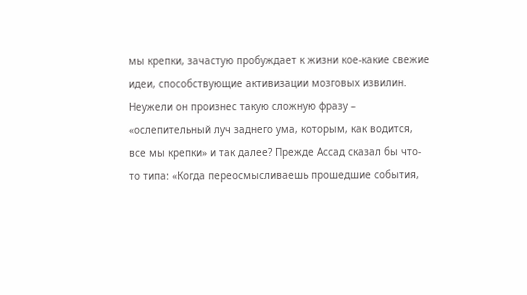мы крепки, зачастую пробуждает к жизни кое-какие свежие идеи, способствующие активизации мозговых извилин.
Неужели он произнес такую сложную фразу – «ослепительный луч заднего ума, которым, как водится, все мы крепки» и так далее? Прежде Ассад сказал бы что-то типа: «Когда переосмысливаешь прошедшие события,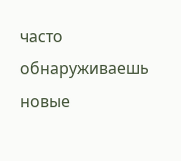часто обнаруживаешь новые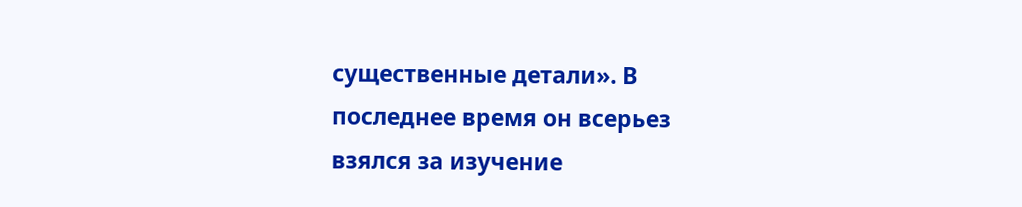существенные детали». В последнее время он всерьез взялся за изучение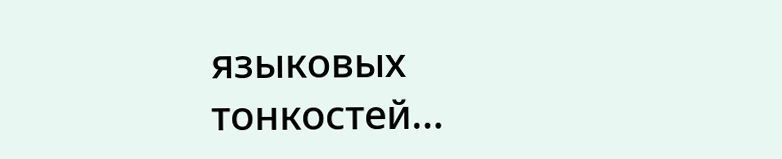языковых тонкостей…